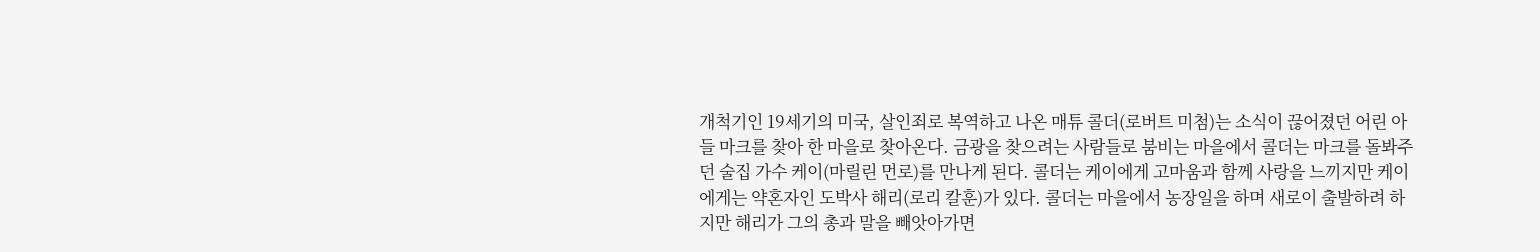개척기인 19세기의 미국, 살인죄로 복역하고 나온 매튜 콜더(로버트 미첨)는 소식이 끊어졌던 어린 아들 마크를 찾아 한 마을로 찾아온다. 금광을 찾으려는 사람들로 붐비는 마을에서 콜더는 마크를 돌봐주던 술집 가수 케이(마릴린 먼로)를 만나게 된다. 콜더는 케이에게 고마움과 함께 사랑을 느끼지만 케이에게는 약혼자인 도박사 해리(로리 칼훈)가 있다. 콜더는 마을에서 농장일을 하며 새로이 출발하려 하지만 해리가 그의 총과 말을 빼앗아가면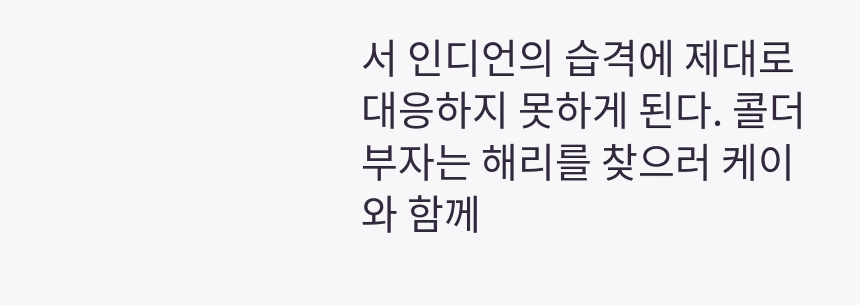서 인디언의 습격에 제대로 대응하지 못하게 된다. 콜더 부자는 해리를 찾으러 케이와 함께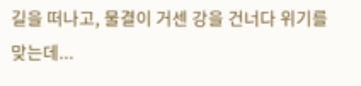길을 떠나고, 물결이 거센 강을 건너다 위기를 맞는데...